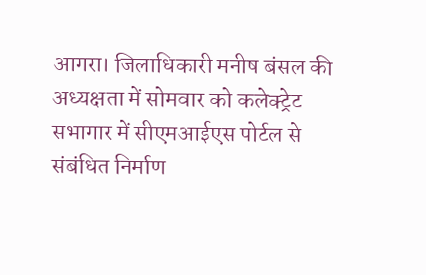आगरा। जिलाधिकारी मनीष बंसल की अध्यक्षता में सोमवार को कलेक्ट्रेट सभागार में सीएमआईएस पोर्टल से संबंधित निर्माण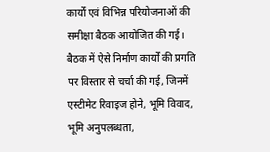कार्यों एवं विभिन्न परियोजनाओं की समीक्षा बैठक आयोजित की गई। बैठक में ऐसे निर्माण कार्यों की प्रगति पर विस्तार से चर्चा की गई, जिनमें एस्टीमेट रिवाइज होने, भूमि विवाद, भूमि अनुपलब्धता,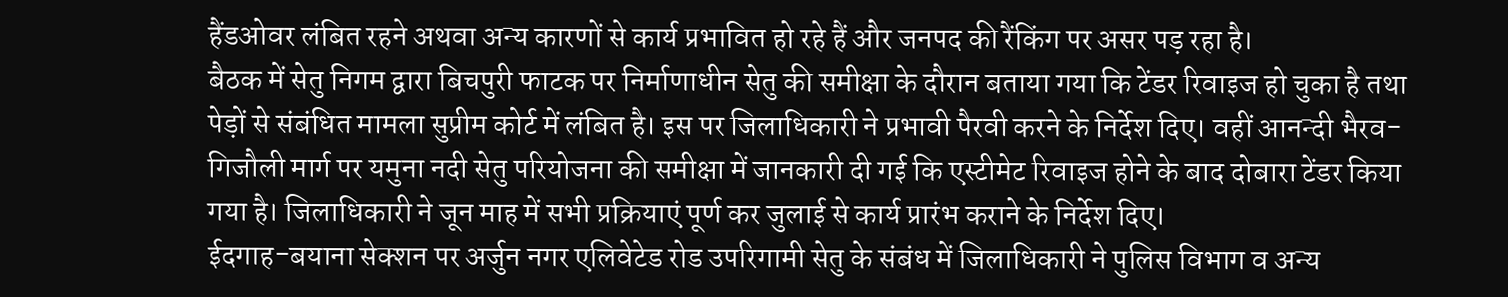हैंडओवर लंबित रहने अथवा अन्य कारणों से कार्य प्रभावित हो रहे हैं और जनपद की रैंकिंग पर असर पड़ रहा है।
बैठक में सेतु निगम द्वारा बिचपुरी फाटक पर निर्माणाधीन सेतु की समीक्षा के दौरान बताया गया कि टेंडर रिवाइज हो चुका है तथा पेड़ों से संबंधित मामला सुप्रीम कोर्ट में लंबित है। इस पर जिलाधिकारी ने प्रभावी पैरवी करने के निर्देश दिए। वहीं आनन्दी भैरव-गिजौली मार्ग पर यमुना नदी सेतु परियोजना की समीक्षा में जानकारी दी गई कि एस्टीमेट रिवाइज होने के बाद दोबारा टेंडर किया गया है। जिलाधिकारी ने जून माह में सभी प्रक्रियाएं पूर्ण कर जुलाई से कार्य प्रारंभ कराने के निर्देश दिए।
ईदगाह-बयाना सेक्शन पर अर्जुन नगर एलिवेटेड रोड उपरिगामी सेतु के संबंध में जिलाधिकारी ने पुलिस विभाग व अन्य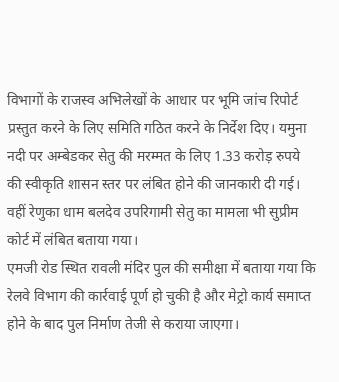विभागों के राजस्व अभिलेखों के आधार पर भूमि जांच रिपोर्ट प्रस्तुत करने के लिए समिति गठित करने के निर्देश दिए। यमुना नदी पर अम्बेडकर सेतु की मरम्मत के लिए 1.33 करोड़ रुपये की स्वीकृति शासन स्तर पर लंबित होने की जानकारी दी गई। वहीं रेणुका धाम बलदेव उपरिगामी सेतु का मामला भी सुप्रीम कोर्ट में लंबित बताया गया।
एमजी रोड स्थित रावली मंदिर पुल की समीक्षा में बताया गया कि रेलवे विभाग की कार्रवाई पूर्ण हो चुकी है और मेट्रो कार्य समाप्त होने के बाद पुल निर्माण तेजी से कराया जाएगा।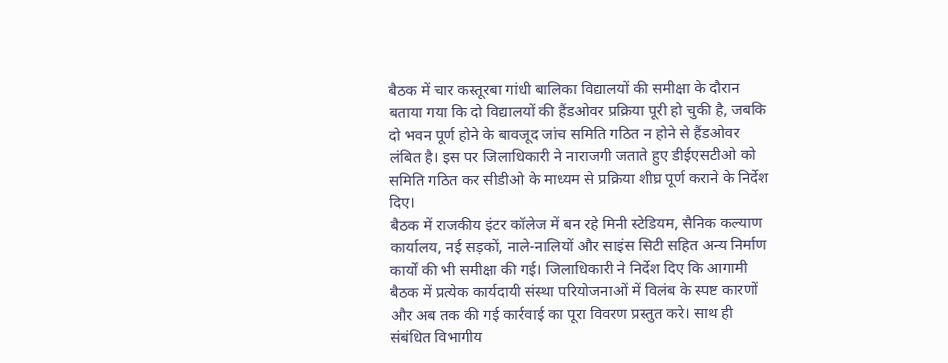बैठक में चार कस्तूरबा गांधी बालिका विद्यालयों की समीक्षा के दौरान बताया गया कि दो विद्यालयों की हैंडओवर प्रक्रिया पूरी हो चुकी है, जबकि दो भवन पूर्ण होने के बावजूद जांच समिति गठित न होने से हैंडओवर लंबित है। इस पर जिलाधिकारी ने नाराजगी जताते हुए डीईएसटीओ को समिति गठित कर सीडीओ के माध्यम से प्रक्रिया शीघ्र पूर्ण कराने के निर्देश दिए।
बैठक में राजकीय इंटर कॉलेज में बन रहे मिनी स्टेडियम, सैनिक कल्याण कार्यालय, नई सड़कों, नाले-नालियों और साइंस सिटी सहित अन्य निर्माण कार्यों की भी समीक्षा की गई। जिलाधिकारी ने निर्देश दिए कि आगामी बैठक में प्रत्येक कार्यदायी संस्था परियोजनाओं में विलंब के स्पष्ट कारणों और अब तक की गई कार्रवाई का पूरा विवरण प्रस्तुत करे। साथ ही संबंधित विभागीय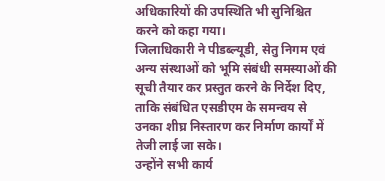अधिकारियों की उपस्थिति भी सुनिश्चित करने को कहा गया।
जिलाधिकारी ने पीडब्ल्यूडी, सेतु निगम एवं अन्य संस्थाओं को भूमि संबंधी समस्याओं की सूची तैयार कर प्रस्तुत करने के निर्देश दिए, ताकि संबंधित एसडीएम के समन्वय से उनका शीघ्र निस्तारण कर निर्माण कार्यों में तेजी लाई जा सके।
उन्होंने सभी कार्य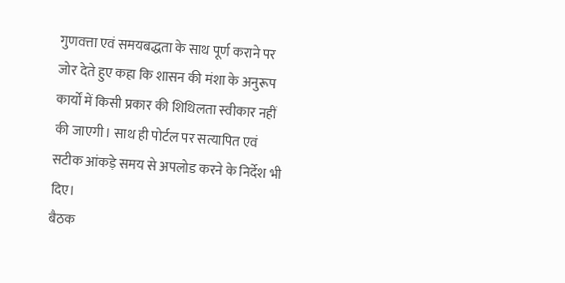गुणवत्ता एवं समयबद्धता के साथ पूर्ण कराने पर जोर देते हुए कहा कि शासन की मंशा के अनुरूप कार्यों में किसी प्रकार की शिथिलता स्वीकार नहीं की जाएगी। साथ ही पोर्टल पर सत्यापित एवं सटीक आंकड़े समय से अपलोड करने के निर्देश भी दिए।
बैठक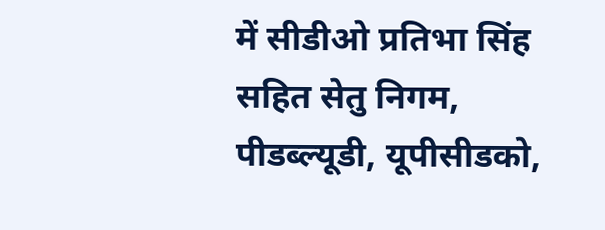में सीडीओ प्रतिभा सिंह सहित सेतु निगम, पीडब्ल्यूडी, यूपीसीडको,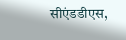सीएंडडीएस,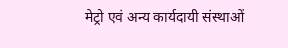मेट्रो एवं अन्य कार्यदायी संस्थाओं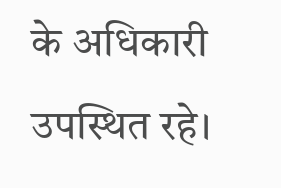के अधिकारी उपस्थित रहे।